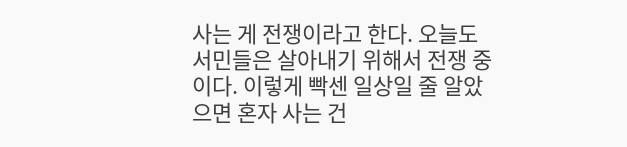사는 게 전쟁이라고 한다. 오늘도 서민들은 살아내기 위해서 전쟁 중이다. 이렇게 빡센 일상일 줄 알았으면 혼자 사는 건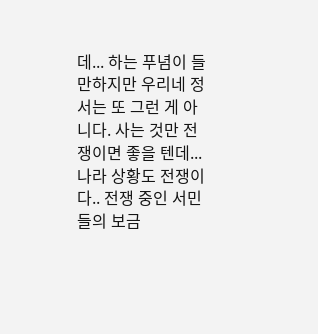데... 하는 푸념이 들만하지만 우리네 정서는 또 그런 게 아니다. 사는 것만 전쟁이면 좋을 텐데... 나라 상황도 전쟁이다.. 전쟁 중인 서민들의 보금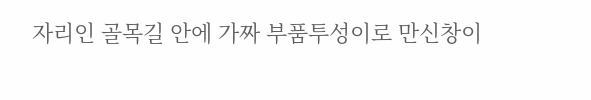자리인 골목길 안에 가짜 부품투성이로 만신창이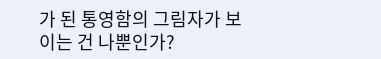가 된 통영함의 그림자가 보이는 건 나뿐인가?